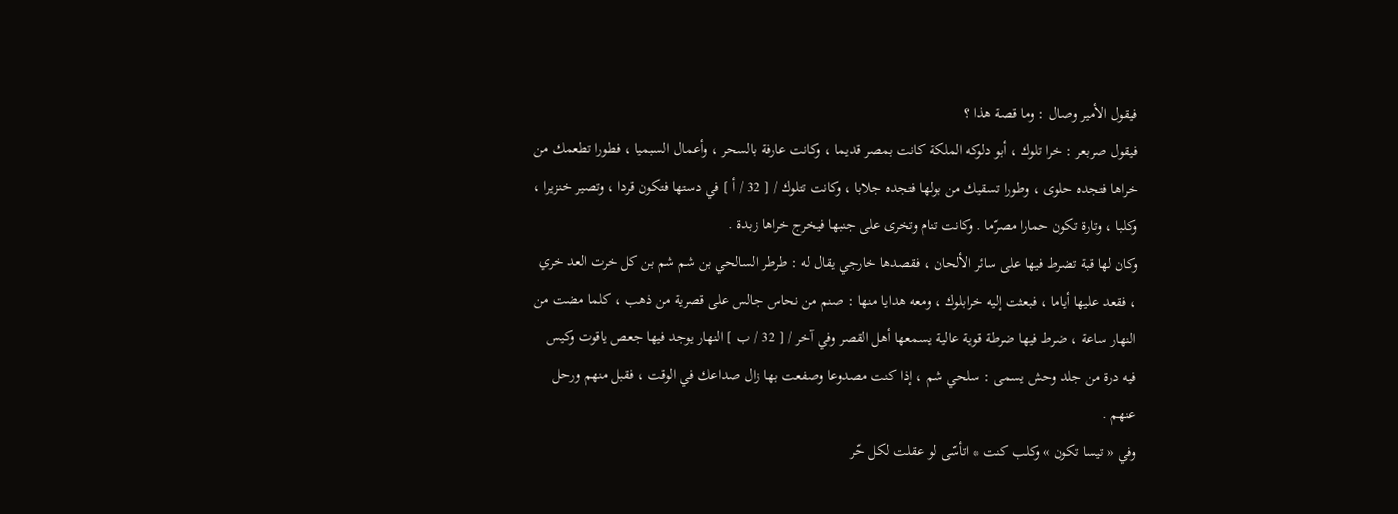فيقول الأمير وصال : وما قصة هذا ؟
فيقول صربعر : خرا تلوك ، أبو دلوكه الملكة كانت بمصر قديما ، وكانت عارفة بالسحر ، وأعمال السبميا ، فطورا تطعمك من خراها فتجده حلوى ، وطورا تسقيك من بولها فتجده جلابا ، وكانت تتلوك / [ 32 / أ ] في دستها فتكون قردا ، وتصير خنزيرا ، وكلبا ، وتارة تكون حمارا مصرّما . وكانت تنام وتخرى على جنبها فيخرج خراها زبدة .
وكان لها قبة تضرط فيها على سائر الألحان ، فقصدها خارجي يقال له : طرطر السالحي بن شم شم بن كل خرت العد خري ، فقعد عليها أياما ، فبعثت إليه خرابلوك ، ومعه هدايا منها : صنم من نحاس جالس على قصرية من ذهب ، كلما مضت من النهار ساعة ، ضرط فيها ضرطة قوية عالية يسمعها أهل القصر وفي آخر / [ 32 / ب ] النهار يوجد فيها جعص ياقوت وكيس فيه درة من جلد وحش يسمى : سلحي شم ، إذا كنت مصدوعا وصفعت بها زال صداعك في الوقت ، فقبل منهم ورحل عنهم .
وفي « تيسا تكون » وكلب كنت * اتأسّى لو عقلت لكل حّر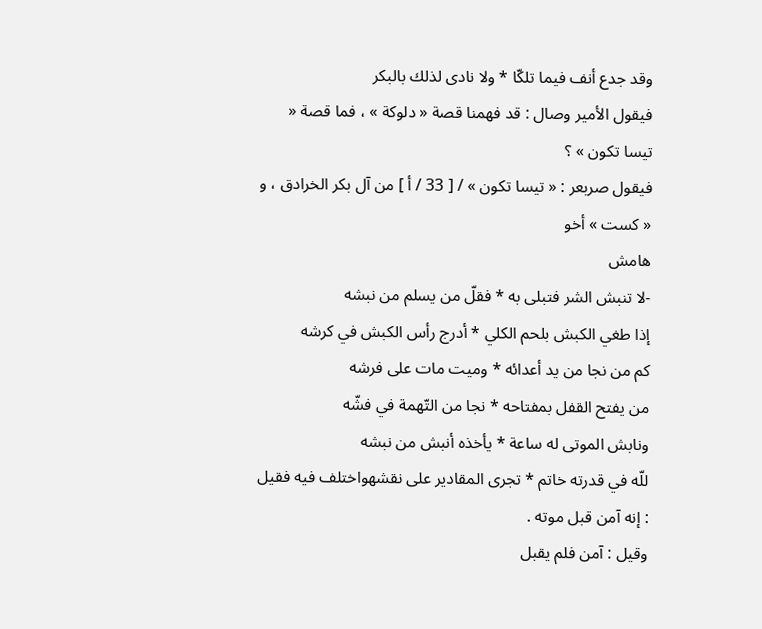وقد جدع أنف فيما تلكّا * ولا نادى لذلك بالبكر
فيقول الأمير وصال : قد فهمنا قصة « دلوكة » ، فما قصة « تيسا تكون » ؟
فيقول صربعر : « تيسا تكون » / [ 33 / أ ] من آل بكر الخرادق ، و « كست » أخو
هامش
-لا تنبش الشر فتبلى به * فقلّ من يسلم من نبشه
إذا طغي الكبش بلحم الكلي * أدرج رأس الكبش في كرشه
كم من نجا من يد أعدائه * وميت مات على فرشه
من يفتح القفل بمفتاحه * نجا من التّهمة في فشّه
ونابش الموتى له ساعة * يأخذه أنبش من نبشه
للّه في قدرته خاتم * تجرى المقادير على نقشهواختلف فيه فقيل : إنه آمن قبل موته .
وقيل : آمن فلم يقبل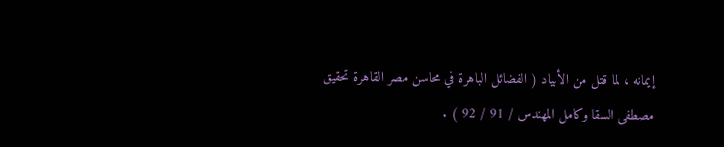إيمانه ، لما قتل من الأبياد ( الفضائل الباهرة في محاسن مصر القاهرة تحقيق مصطفى السقا وكامل المهندس / 91 / 92 ) .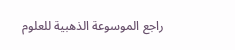راجع الموسوعة الذهبية للعلوم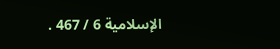الإسلامية 6 / 467 .